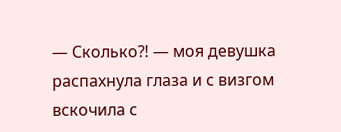― Сколько⁈ ― моя девушка распахнула глаза и с визгом вскочила с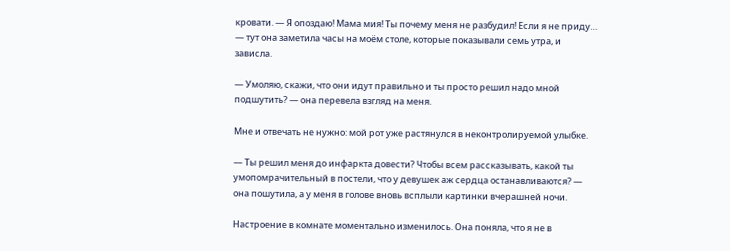кровати. ― Я опоздаю! Мама мия! Ты почему меня не разбудил! Если я не приду… ― тут она заметила часы на моём столе, которые показывали семь утра, и зависла.

― Умоляю, скажи, что они идут правильно и ты просто решил надо мной подшутить? ― она перевела взгляд на меня.

Мне и отвечать не нужно: мой рот уже растянулся в неконтролируемой улыбке.

― Ты решил меня до инфаркта довести? Чтобы всем рассказывать, какой ты умопомрачительный в постели, что у девушек аж сердца останавливаются? — она пошутила, а у меня в голове вновь всплыли картинки вчерашней ночи.

Настроение в комнате моментально изменилось. Она поняла, что я не в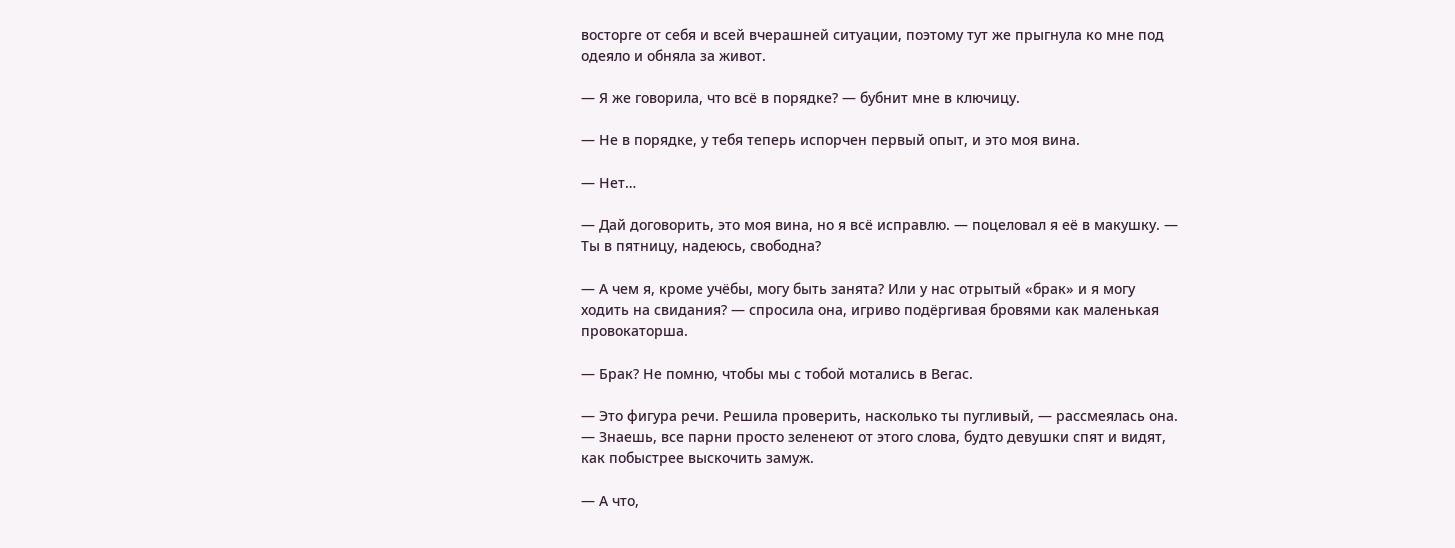восторге от себя и всей вчерашней ситуации, поэтому тут же прыгнула ко мне под одеяло и обняла за живот.

― Я же говорила, что всё в порядке? ― бубнит мне в ключицу.

― Не в порядке, у тебя теперь испорчен первый опыт, и это моя вина.

― Нет…

― Дай договорить, это моя вина, но я всё исправлю. — поцеловал я её в макушку. ― Ты в пятницу, надеюсь, свободна?

― А чем я, кроме учёбы, могу быть занята? Или у нас отрытый «брак» и я могу ходить на свидания? ― спросила она, игриво подёргивая бровями как маленькая провокаторша.

― Брак? Не помню, чтобы мы с тобой мотались в Вегас.

― Это фигура речи. Решила проверить, насколько ты пугливый, ― рассмеялась она. ― Знаешь, все парни просто зеленеют от этого слова, будто девушки спят и видят, как побыстрее выскочить замуж.

― А что,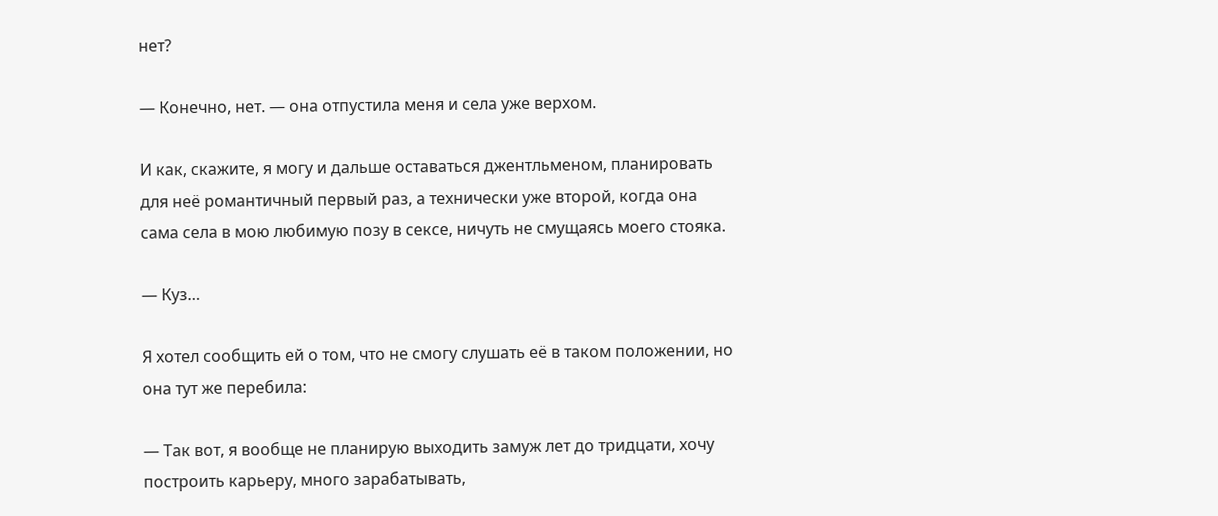нет?

― Конечно, нет. — она отпустила меня и села уже верхом.

И как, скажите, я могу и дальше оставаться джентльменом, планировать для неё романтичный первый раз, а технически уже второй, когда она сама села в мою любимую позу в сексе, ничуть не смущаясь моего стояка.

― Куз…

Я хотел сообщить ей о том, что не смогу слушать её в таком положении, но она тут же перебила:

― Так вот, я вообще не планирую выходить замуж лет до тридцати, хочу построить карьеру, много зарабатывать,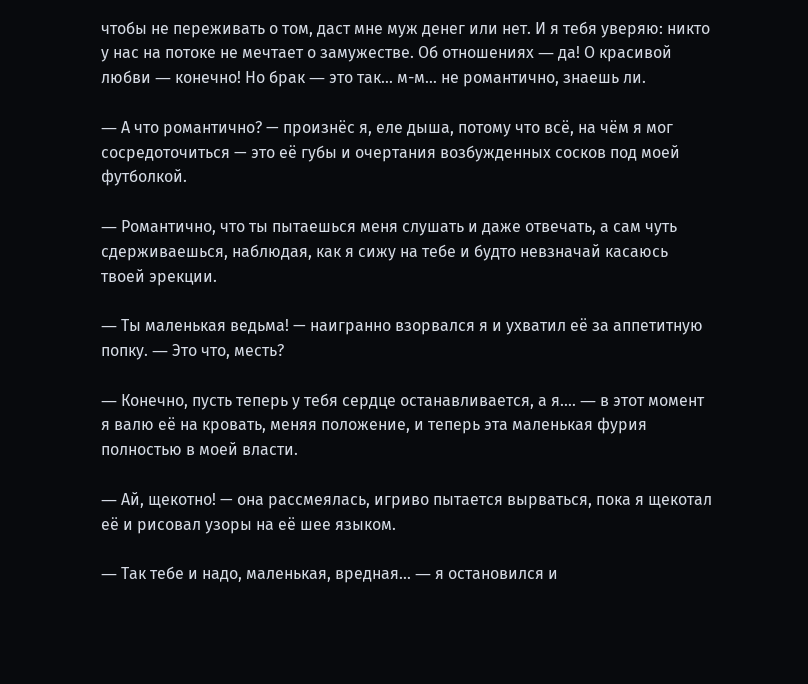чтобы не переживать о том, даст мне муж денег или нет. И я тебя уверяю: никто у нас на потоке не мечтает о замужестве. Об отношениях ― да! О красивой любви ― конечно! Но брак ― это так… м-м… не романтично, знаешь ли.

― А что романтично? — произнёс я, еле дыша, потому что всё, на чём я мог сосредоточиться — это её губы и очертания возбужденных сосков под моей футболкой.

― Романтично, что ты пытаешься меня слушать и даже отвечать, а сам чуть сдерживаешься, наблюдая, как я сижу на тебе и будто невзначай касаюсь твоей эрекции.

― Ты маленькая ведьма! — наигранно взорвался я и ухватил её за аппетитную попку. ― Это что, месть?

― Конечно, пусть теперь у тебя сердце останавливается, а я.… ― в этот момент я валю её на кровать, меняя положение, и теперь эта маленькая фурия полностью в моей власти.

― Ай, щекотно! — она рассмеялась, игриво пытается вырваться, пока я щекотал её и рисовал узоры на её шее языком.

― Так тебе и надо, маленькая, вредная… ― я остановился и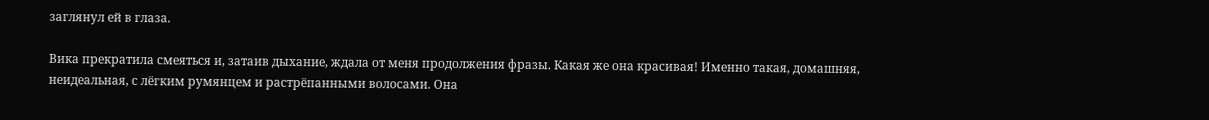заглянул ей в глаза.

Вика прекратила смеяться и, затаив дыхание, ждала от меня продолжения фразы. Какая же она красивая! Именно такая, домашняя, неидеальная, с лёгким румянцем и растрёпанными волосами. Она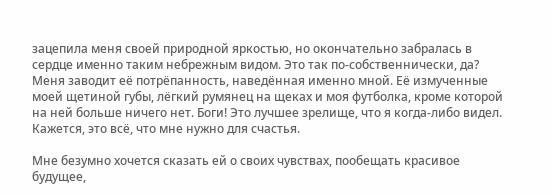зацепила меня своей природной яркостью, но окончательно забралась в сердце именно таким небрежным видом. Это так по-собственнически, да? Меня заводит её потрёпанность, наведённая именно мной. Её измученные моей щетиной губы, лёгкий румянец на щеках и моя футболка, кроме которой на ней больше ничего нет. Боги! Это лучшее зрелище, что я когда-либо видел. Кажется, это всё, что мне нужно для счастья.

Мне безумно хочется сказать ей о своих чувствах, пообещать красивое будущее,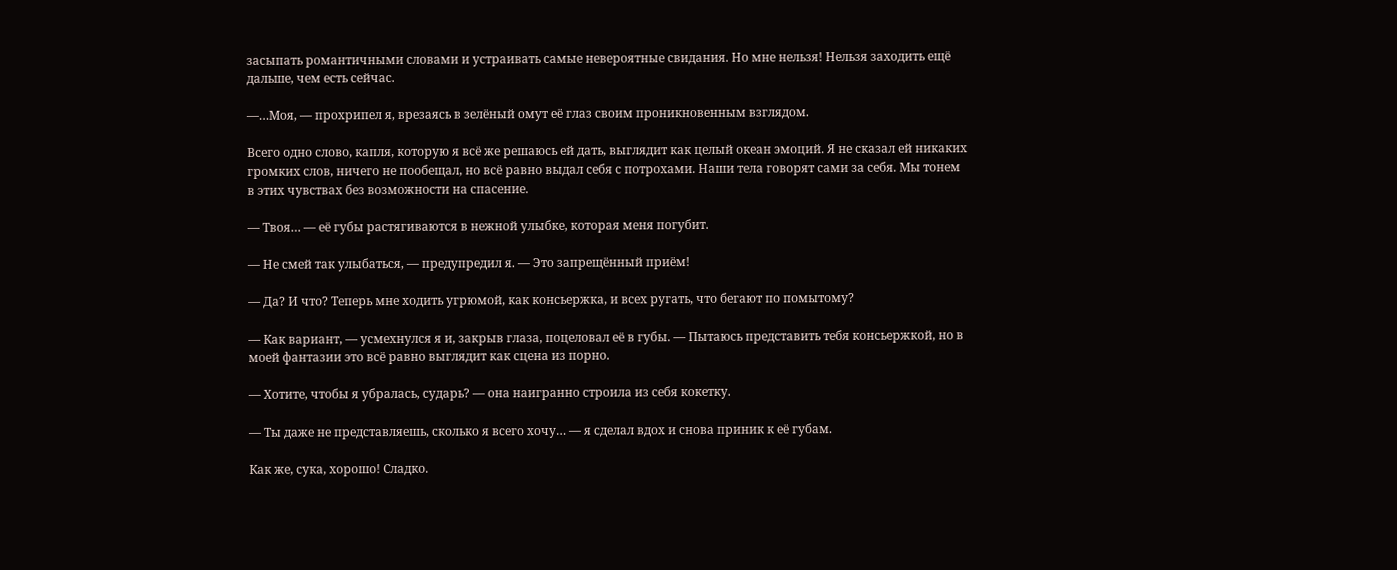засыпать романтичными словами и устраивать самые невероятные свидания. Но мне нельзя! Нельзя заходить ещё дальше, чем есть сейчас.

―…Моя, ― прохрипел я, врезаясь в зелёный омут её глаз своим проникновенным взглядом.

Всего одно слово, капля, которую я всё же решаюсь ей дать, выглядит как целый океан эмоций. Я не сказал ей никаких громких слов, ничего не пообещал, но всё равно выдал себя с потрохами. Наши тела говорят сами за себя. Мы тонем в этих чувствах без возможности на спасение.

― Твоя… ― её губы растягиваются в нежной улыбке, которая меня погубит.

― Не смей так улыбаться, ― предупредил я. ― Это запрещённый приём!

― Да? И что? Теперь мне ходить угрюмой, как консьержка, и всех ругать, что бегают по помытому?

― Как вариант, ― усмехнулся я и, закрыв глаза, поцеловал её в губы. ― Пытаюсь представить тебя консьержкой, но в моей фантазии это всё равно выглядит как сцена из порно.

― Хотите, чтобы я убралась, сударь? — она наигранно строила из себя кокетку.

― Ты даже не представляешь, сколько я всего хочу… ― я сделал вдох и снова приник к её губам.

Как же, сука, хорошо! Сладко.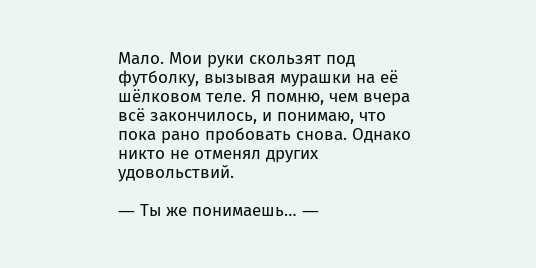Мало. Мои руки скользят под футболку, вызывая мурашки на её шёлковом теле. Я помню, чем вчера всё закончилось, и понимаю, что пока рано пробовать снова. Однако никто не отменял других удовольствий.

― Ты же понимаешь… ―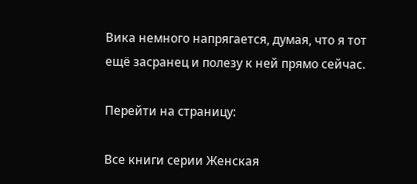Вика немного напрягается, думая, что я тот ещё засранец и полезу к ней прямо сейчас.

Перейти на страницу:

Все книги серии Женская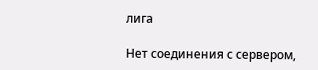лига

Нет соединения с сервером,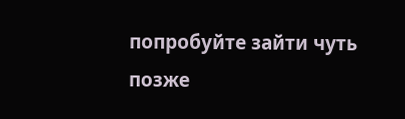попробуйте зайти чуть позже